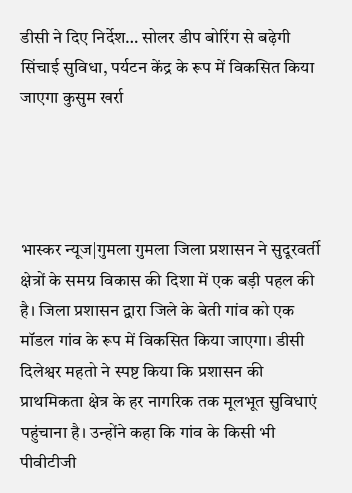डीसी ने दिए निर्देश… सोलर डीप बोरिंग से बढ़ेगी सिंचाई सुविधा, पर्यटन केंद्र के रूप में विकसित किया जाएगा कुसुम खर्रा




भास्कर न्यूज|गुमला गुमला जिला प्रशासन ने सुदूरवर्ती क्षेत्रों के समग्र विकास की दिशा में एक बड़ी पहल की है। जिला प्रशासन द्वारा जिले के बेती गांव को एक मॉडल गांव के रूप में विकसित किया जाएगा। डीसी दिलेश्वर महतो ने स्पष्ट किया कि प्रशासन की प्राथमिकता क्षेत्र के हर नागरिक तक मूलभूत सुविधाएं पहुंचाना है। उन्होंने कहा कि गांव के किसी भी पीवीटीजी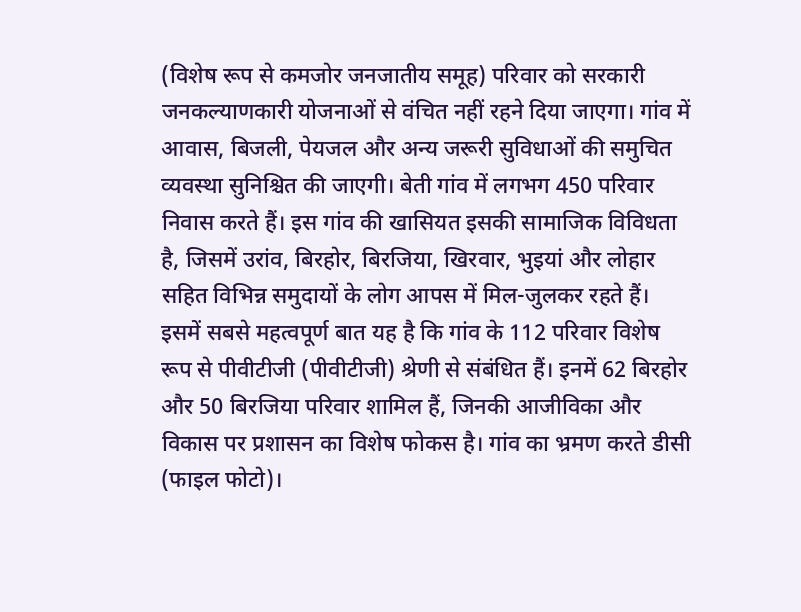(विशेष रूप से कमजोर जनजातीय समूह) परिवार को सरकारी जनकल्याणकारी योजनाओं से वंचित नहीं रहने दिया जाएगा। गांव में आवास, बिजली, पेयजल और अन्य जरूरी सुविधाओं की समुचित व्यवस्था सुनिश्चित की जाएगी। बेती गांव में लगभग 450 परिवार निवास करते हैं। इस गांव की खासियत इसकी सामाजिक विविधता है, जिसमें उरांव, बिरहोर, बिरजिया, खिरवार, भुइयां और लोहार सहित विभिन्न समुदायों के लोग आपस में मिल-जुलकर रहते हैं। इसमें सबसे महत्वपूर्ण बात यह है कि गांव के 112 परिवार विशेष रूप से पीवीटीजी (पीवीटीजी) श्रेणी से संबंधित हैं। इनमें 62 बिरहोर और 50 बिरजिया परिवार शामिल हैं, जिनकी आजीविका और विकास पर प्रशासन का विशेष फोकस है। गांव का भ्रमण करते डीसी (फाइल फोटो)।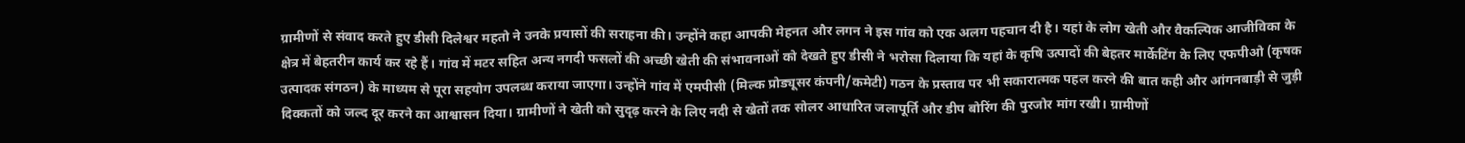ग्रामीणों से संवाद करते हुए डीसी दिलेश्वर महतो ने उनके प्रयासों की सराहना की। उन्होंने कहा आपकी मेहनत और लगन ने इस गांव को एक अलग पहचान दी है। यहां के लोग खेती और वैकल्पिक आजीविका के क्षेत्र में बेहतरीन कार्य कर रहे हैं। गांव में मटर सहित अन्य नगदी फसलों की अच्छी खेती की संभावनाओं को देखते हुए डीसी ने भरोसा दिलाया कि यहां के कृषि उत्पादों की बेहतर मार्केटिंग के लिए एफपीओ (कृषक उत्पादक संगठन) के माध्यम से पूरा सहयोग उपलब्ध कराया जाएगा। उन्होंने गांव में एमपीसी (मिल्क प्रोड्यूसर कंपनी/कमेटी) गठन के प्रस्ताव पर भी सकारात्मक पहल करने की बात कही और आंगनबाड़ी से जुड़ी दिक्कतों को जल्द दूर करने का आश्वासन दिया। ग्रामीणों ने खेती को सुदृढ़ करने के लिए नदी से खेतों तक सोलर आधारित जलापूर्ति और डीप बोरिंग की पुरजोर मांग रखी। ग्रामीणों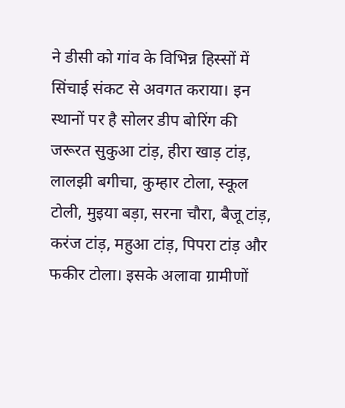ने डीसी को गांव के विभिन्न हिस्सों में सिंचाई संकट से अवगत कराया। इन स्थानों पर है सोलर डीप बोरिंग की जरूरत सुकुआ टांड़, हीरा खाड़ टांड़, लालझी बगीचा, कुम्हार टोला, स्कूल टोली, मुइया बड़ा, सरना चौरा, बैजू टांड़, करंज टांड़, महुआ टांड़, पिपरा टांड़ और फकीर टोला। इसके अलावा ग्रामीणों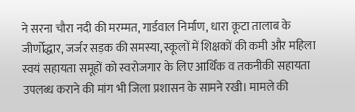ने सरना चौरा नदी की मरम्मत, गार्डवाल निर्माण, धारा कूटा तालाब के जीर्णोद्धार, जर्जर सड़क की समस्या, स्कूलों में शिक्षकों की कमी और महिला स्वयं सहायता समूहों को स्वरोजगार के लिए आर्थिक व तकनीकी सहायता उपलब्ध कराने की मांग भी जिला प्रशासन के सामने रखी। मामले की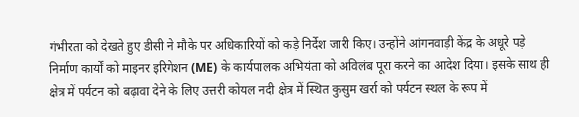गंभीरता को देखते हुए डीसी ने मौके पर अधिकारियों को कड़े निर्देश जारी किए। उन्होंने आंगनवाड़ी केंद्र के अधूरे पड़े निर्माण कार्यों को माइनर इरिगेशन (ME) के कार्यपालक अभियंता को अविलंब पूरा करने का आदेश दिया। इसके साथ ही क्षेत्र में पर्यटन को बढ़ावा देने के लिए उत्तरी कोयल नदी क्षेत्र में स्थित कुसुम खर्रा को पर्यटन स्थल के रूप में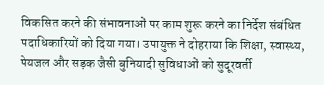विकसित करने की संभावनाओं पर काम शुरू करने का निर्देश संबंधित पदाधिकारियों को दिया गया। उपायुक्त ने दोहराया कि शिक्षा, स्वास्थ्य, पेयजल और सड़क जैसी बुनियादी सुविधाओं को सुदूरवर्ती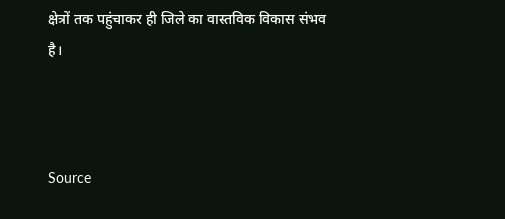क्षेत्रों तक पहुंचाकर ही जिले का वास्तविक विकास संभव है।



Source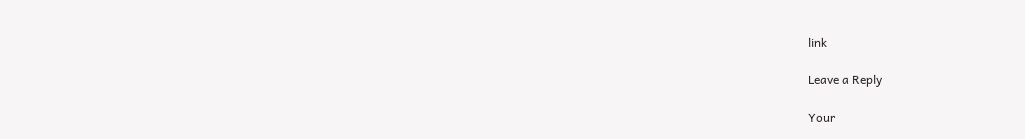link

Leave a Reply

Your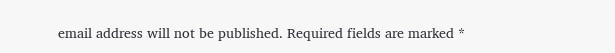email address will not be published. Required fields are marked *